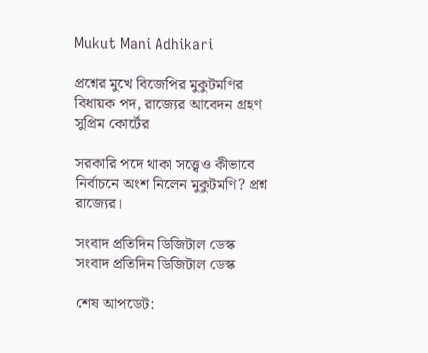Mukut Mani Adhikari

প্রশ্নের মুখে বিজেপির মুকুটমণির বিধায়ক পদ, রাজ্যের আবেদন গ্রহণ সুপ্রিম কোর্টের

সরকারি পদে থাকা সত্ত্বেও কীভাবে নির্বাচনে অংশ নিলেন মুকুটমণি? প্রশ্ন রাজ্যের।

সংবাদ প্রতিদিন ডিজিটাল ডেস্ক
সংবাদ প্রতিদিন ডিজিটাল ডেস্ক

শেষ আপডেট: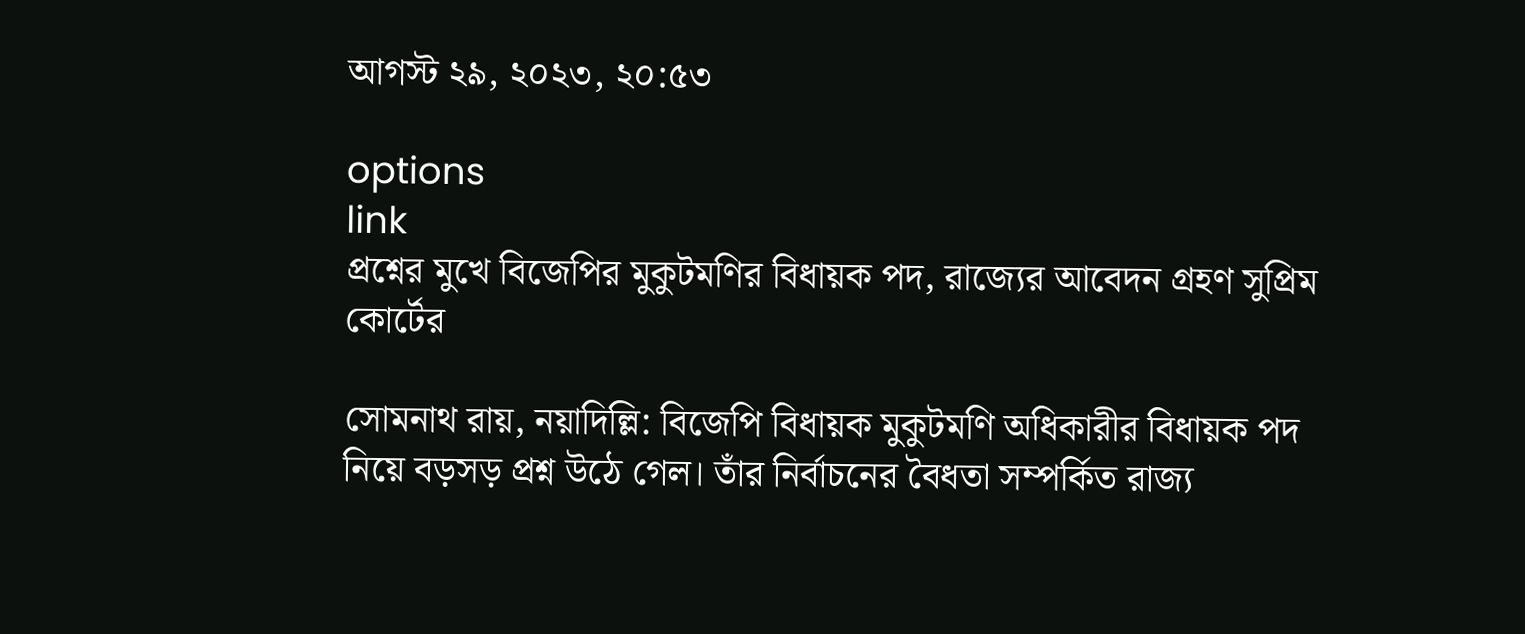আগস্ট ২৯, ২০২৩, ২০:৫৩

options
link
প্রশ্নের মুখে বিজেপির মুকুটমণির বিধায়ক পদ, রাজ্যের আবেদন গ্রহণ সুপ্রিম কোর্টের

সোমনাথ রায়, নয়াদিল্লি: বিজেপি বিধায়ক মুকুটমণি অধিকারীর বিধায়ক পদ নিয়ে বড়সড় প্রশ্ন উঠে গেল। তাঁর নির্বাচনের বৈধতা সম্পর্কিত রাজ্য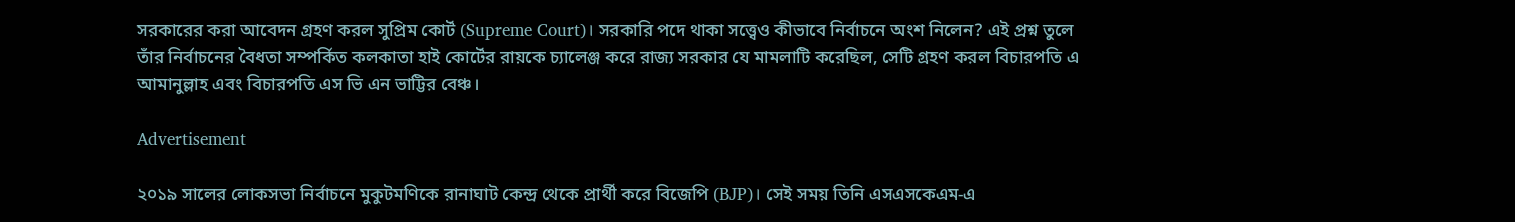সরকারের করা আবেদন গ্রহণ করল সুপ্রিম কোর্ট (Supreme Court)। সরকারি পদে থাকা সত্ত্বেও কীভাবে নির্বাচনে অংশ নিলেন? এই প্রশ্ন তুলে তাঁর নির্বাচনের বৈধতা সম্পর্কিত কলকাতা হাই কোর্টের রায়কে চ্যালেঞ্জ করে রাজ্য সরকার যে মামলাটি করেছিল, সেটি গ্রহণ করল বিচারপতি এ আমানুল্লাহ এবং বিচারপতি এস ভি এন ভাট্টির বেঞ্চ।

Advertisement

২০১৯ সালের লোকসভা নির্বাচনে মুকুটমণিকে রানাঘাট কেন্দ্র থেকে প্রার্থী করে বিজেপি (BJP)। সেই সময় তিনি এসএসকেএম-এ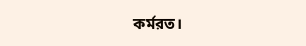কর্মরত।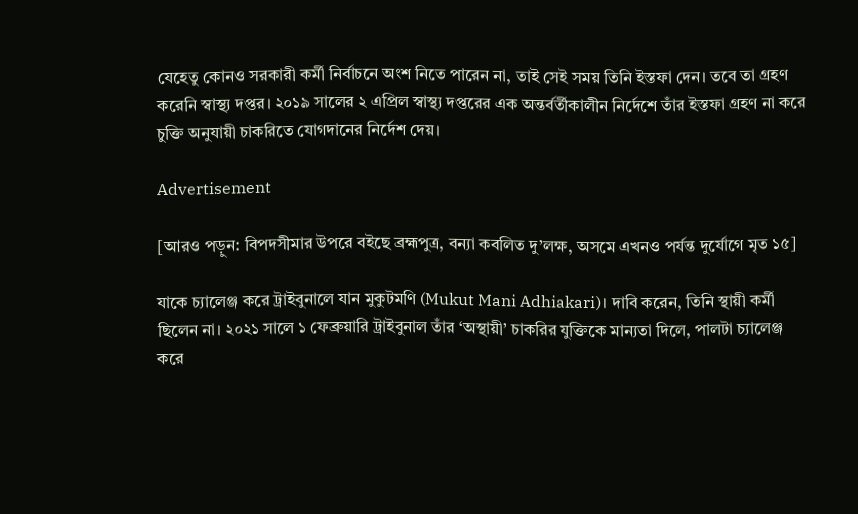যেহেতু কোনও সরকারী কর্মী নির্বাচনে অংশ নিতে পারেন না, তাই সেই সময় তিনি ইস্তফা দেন। তবে তা গ্রহণ করেনি স্বাস্থ্য দপ্তর। ২০১৯ সালের ২ এপ্রিল স্বাস্থ্য দপ্তরের এক অন্তর্বর্তীকালীন নির্দেশে তাঁর ইস্তফা গ্রহণ না করে চুক্তি অনুযায়ী চাকরিতে যোগদানের নির্দেশ দেয়।

Advertisement

[আরও পড়ুন: বিপদসীমার উপরে বইছে ব্রহ্মপুত্র, বন্যা কবলিত দু’লক্ষ, অসমে এখনও পর্যন্ত দুর্যোগে মৃত ১৫]

যাকে চ্যালেঞ্জ করে ট্রাইবুনালে যান মুকুটমণি (Mukut Mani Adhiakari)। দাবি করেন, তিনি স্থায়ী কর্মী ছিলেন না। ২০২১ সালে ১ ফেব্রুয়ারি ট্রাইবুনাল তাঁর ‘অস্থায়ী’ চাকরির যুক্তিকে মান্যতা দিলে, পালটা চ্যালেঞ্জ করে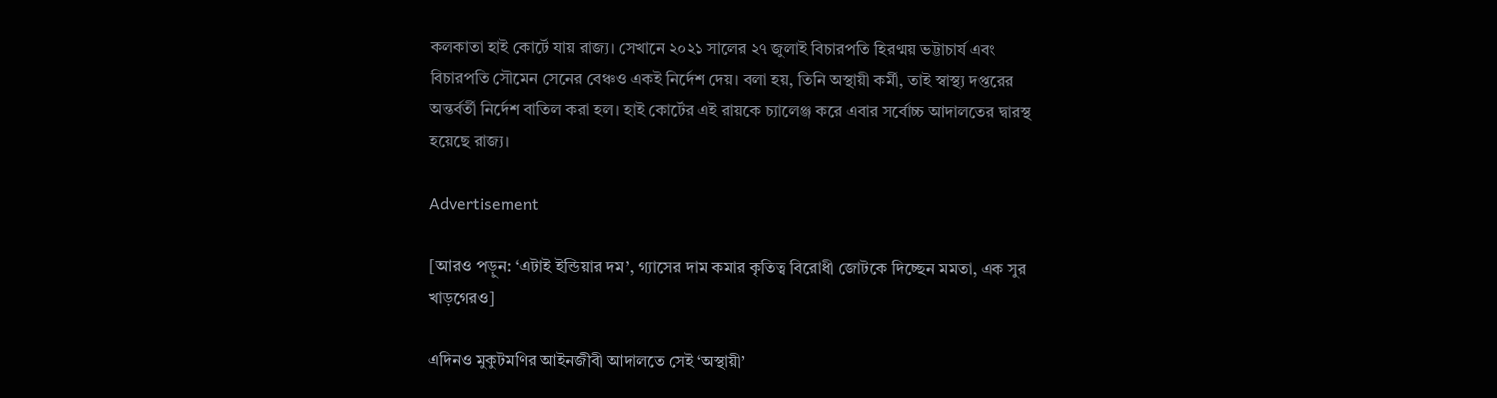কলকাতা হাই কোর্টে যায় রাজ্য। সেখানে ২০২১ সালের ২৭ জুলাই বিচারপতি হিরণ্ময় ভট্টাচার্য এবং বিচারপতি সৌমেন সেনের বেঞ্চও একই নির্দেশ দেয়। বলা হয়, তিনি অস্থায়ী কর্মী, তাই স্বাস্থ্য দপ্তরের অন্তর্বর্তী নির্দেশ বাতিল করা হল। হাই কোর্টের এই রায়কে চ্যালেঞ্জ করে এবার সর্বোচ্চ আদালতের দ্বারস্থ হয়েছে রাজ্য।

Advertisement

[আরও পড়ুন: ‘এটাই ইন্ডিয়ার দম’, গ্যাসের দাম কমার কৃতিত্ব বিরোধী জোটকে দিচ্ছেন মমতা, এক সুর খাড়গেরও]

এদিনও মুকুটমণির আইনজীবী আদালতে সেই ‘অস্থায়ী’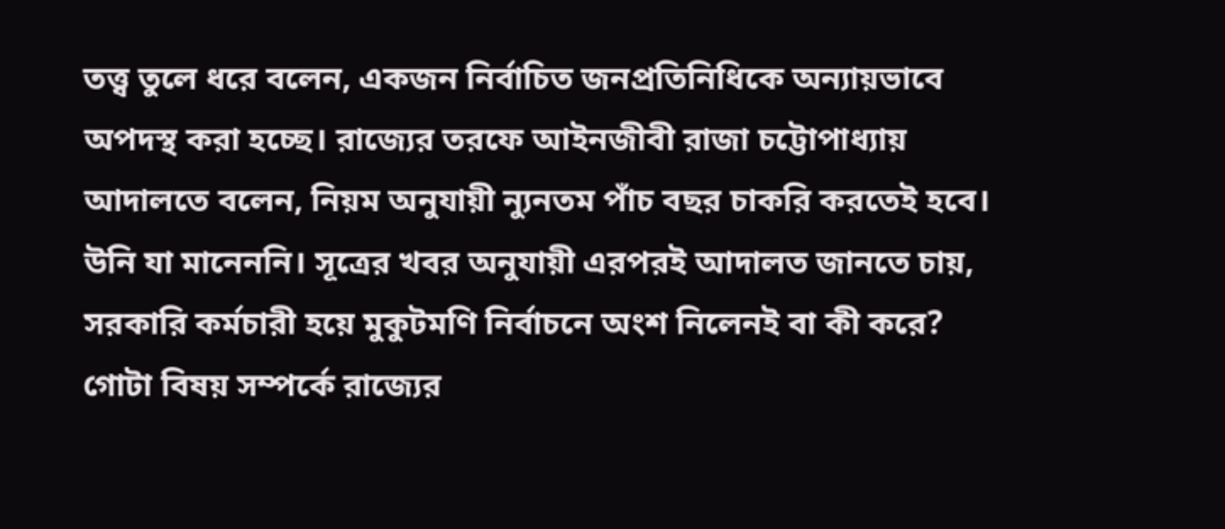তত্ত্ব তুলে ধরে বলেন, একজন নির্বাচিত জনপ্রতিনিধিকে অন্যায়ভাবে অপদস্থ করা হচ্ছে। রাজ্যের তরফে আইনজীবী রাজা চট্টোপাধ্যায় আদালতে বলেন, নিয়ম অনুযায়ী ন্যুনতম পাঁচ বছর চাকরি করতেই হবে। উনি যা মানেননি। সূত্রের খবর অনুযায়ী এরপরই আদালত জানতে চায়, সরকারি কর্মচারী হয়ে মুকুটমণি নির্বাচনে অংশ নিলেনই বা কী করে? গোটা বিষয় সম্পর্কে রাজ্যের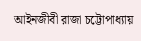আইনজীবী রাজা চট্টোপাধ্যায়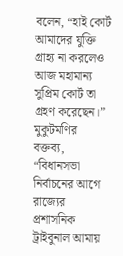বলেন, “হাই কোর্ট আমাদের যুক্তি গ্রাহ্য না করলেও আজ মহামান্য সুপ্রিম কোর্ট তা গ্রহণ করেছেন।” মুকুটমণির বক্তব্য, “বিধানসভা নির্বাচনের আগে রাজ্যের প্রশাসনিক ট্রাইবুনাল আমায়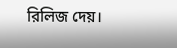রিলিজ দেয়।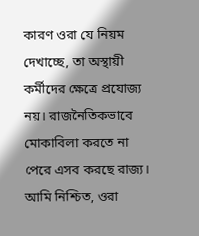কারণ ওরা যে নিয়ম দেখাচ্ছে, তা অস্থায়ী কর্মীদের ক্ষেত্রে প্রযোজ্য নয়। রাজনৈতিকভাবে মোকাবিলা করতে না পেরে এসব করছে রাজ্য। আমি নিশ্চিত, ওরা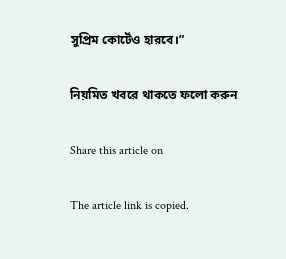সুপ্রিম কোর্টেও হারবে।”

নিয়মিত খবরে থাকতে ফলো করুন

Share this article on

The article link is copied.